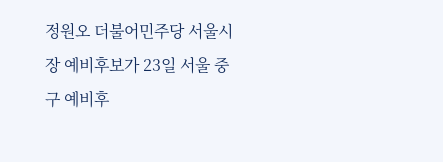정원오 더불어민주당 서울시장 예비후보가 23일 서울 중구 예비후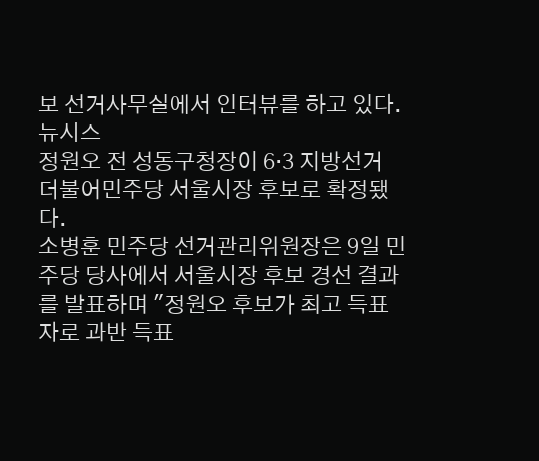보 선거사무실에서 인터뷰를 하고 있다. 뉴시스
정원오 전 성동구청장이 6·3 지방선거 더불어민주당 서울시장 후보로 확정됐다.
소병훈 민주당 선거관리위원장은 9일 민주당 당사에서 서울시장 후보 경선 결과를 발표하며 "정원오 후보가 최고 득표자로 과반 득표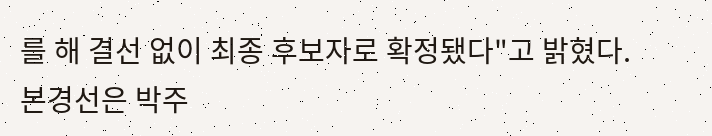를 해 결선 없이 최종 후보자로 확정됐다"고 밝혔다.
본경선은 박주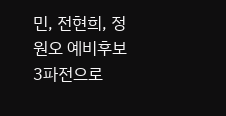민, 전현희, 정원오 예비후보 3파전으로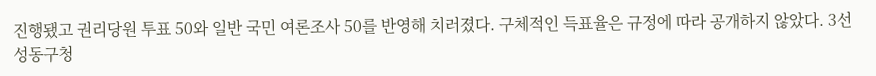진행됐고 권리당원 투표 50와 일반 국민 여론조사 50를 반영해 치러졌다. 구체적인 득표율은 규정에 따라 공개하지 않았다. 3선 성동구청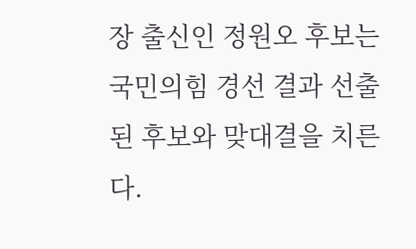장 출신인 정원오 후보는 국민의힘 경선 결과 선출된 후보와 맞대결을 치른다.